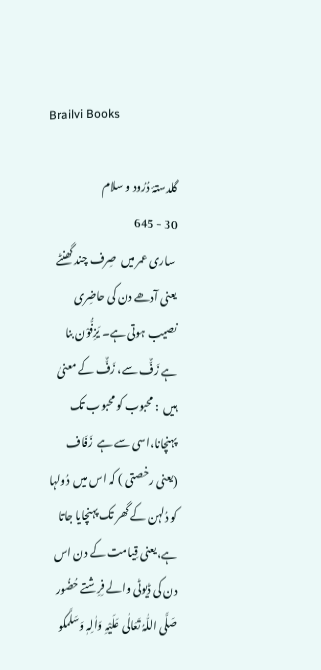Brailvi Books

گلدستۂ دُرُود و سلام
30 - 645
 ساری عمر میں  صِرف چند گھنٹے یعنی آدھے دن کی حاضِری نصیب ہوتی ہے۔ یَزِفُّوْن بنا ہے زَفٌّ سے، زَفٌّ کے معنیٰ ہیں  : محبوب کو محبوب تک پہنچانا،اسی سے ہے  زَفَاف (یعنی رخصتی ) کہ اس میں  دُولہا کو دُلہن کے گھر تک پہنچایا جاتا ہے،یعنی قِیامت کے دن اس دن کی ڈیوٹی والے فِرِشتے حُضُور صَلَّی اللّٰہُ تَعَالٰی عَلَیْہِ وَاٰلِہٖ وَسَلَّمکو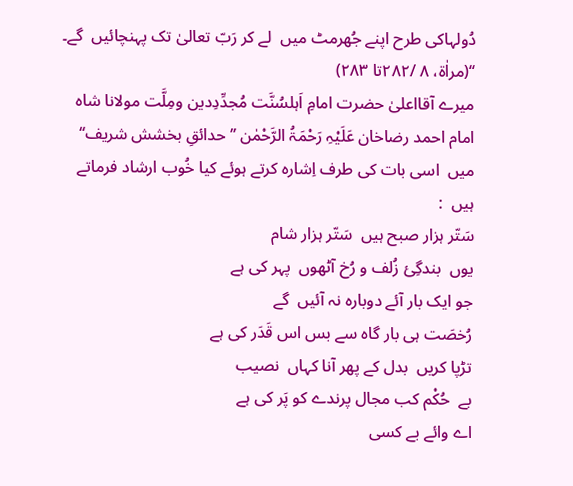دُولہاکی طرح اپنے جُھرمٹ میں  لے کر رَبّ تعالیٰ تک پہنچائیں  گے۔ ‘‘(مراٰۃ، ۸ /۲۸۲تا ۲۸۳)
میرے آقااعلیٰ حضرت امامِ اَہلسُنَّت مُجدِّدِدین ومِلَّت مولانا شاہ امام احمد رضاخان عَلَیْہِ رَحْمَۃُ الرَّحْمٰن ’’حدائقِ بخشش شریف‘‘ میں  اسی بات کی طرف اِشارہ کرتے ہوئے کیا خُوب ارشاد فرماتے ہیں  :
سَتّر ہزار صبح ہیں  سَتّر ہزار شام
یوں  بندگِیٔ زُلف و رُخ آٹھوں  پہر کی ہے
جو ایک بار آئے دوبارہ نہ آئیں  گے
رُخصَت ہی بار گاہ سے بس اس قَدَر کی ہے
تڑپا کریں  بدل کے پھر آنا کہاں  نصیب
بے  حُکْم کب مجال پرندے کو پَر کی ہے
اے وائے بے کسی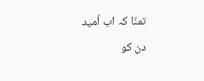تمنّا کہ اب اُمید
دن کو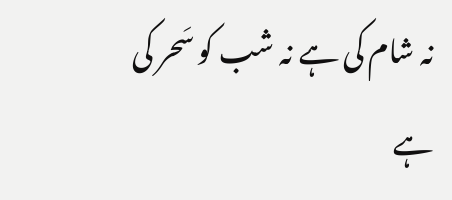نہ شام کی ہے نہ شب کو سَحر کی ہے